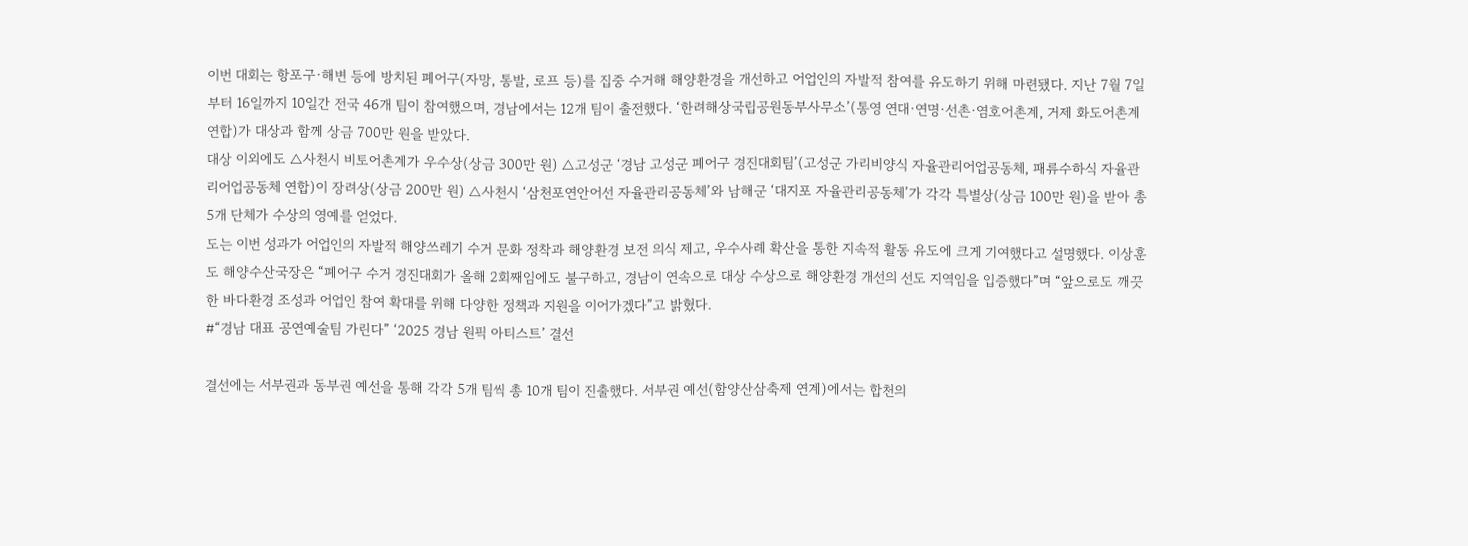이번 대회는 항포구·해변 등에 방치된 폐어구(자망, 통발, 로프 등)를 집중 수거해 해양환경을 개선하고 어업인의 자발적 참여를 유도하기 위해 마련됐다. 지난 7월 7일부터 16일까지 10일간 전국 46개 팀이 참여했으며, 경남에서는 12개 팀이 출전했다. ‘한려해상국립공원동부사무소’(통영 연대·연명·선촌·염호어촌계, 거제 화도어촌계 연합)가 대상과 함께 상금 700만 원을 받았다.
대상 이외에도 △사천시 비토어촌계가 우수상(상금 300만 원) △고성군 ‘경남 고성군 폐어구 경진대회팀’(고성군 가리비양식 자율관리어업공동체, 패류수하식 자율관리어업공동체 연합)이 장려상(상금 200만 원) △사천시 ‘삼천포연안어선 자율관리공동체’와 남해군 ‘대지포 자율관리공동체’가 각각 특별상(상금 100만 원)을 받아 총 5개 단체가 수상의 영예를 얻었다.
도는 이번 성과가 어업인의 자발적 해양쓰레기 수거 문화 정착과 해양환경 보전 의식 제고, 우수사례 확산을 통한 지속적 활동 유도에 크게 기여했다고 설명했다. 이상훈 도 해양수산국장은 “폐어구 수거 경진대회가 올해 2회째임에도 불구하고, 경남이 연속으로 대상 수상으로 해양환경 개선의 선도 지역임을 입증했다”며 “앞으로도 깨끗한 바다환경 조성과 어업인 참여 확대를 위해 다양한 정책과 지원을 이어가겠다”고 밝혔다.
#“경남 대표 공연예술팀 가린다” ‘2025 경남 원픽 아티스트’ 결선

결선에는 서부권과 동부권 예선을 통해 각각 5개 팀씩 총 10개 팀이 진출했다. 서부권 예선(함양산삼축제 연계)에서는 합천의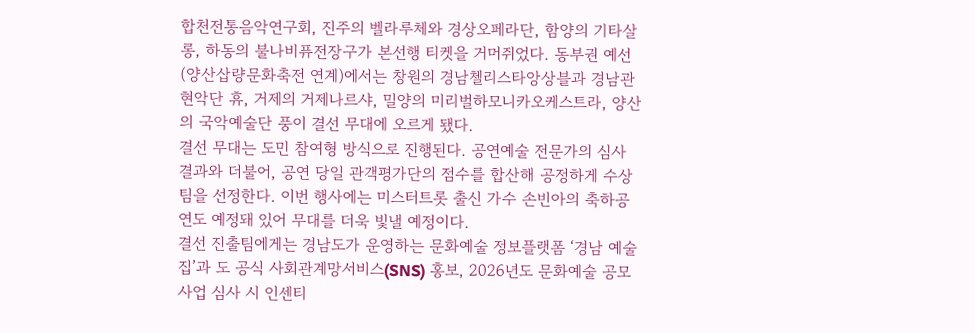합천전통음악연구회, 진주의 벨라루체와 경상오페라단, 함양의 기타살롱, 하동의 불나비퓨전장구가 본선행 티켓을 거머쥐었다. 동부권 예선(양산삽량문화축전 연계)에서는 창원의 경남첼리스타앙상블과 경남관현악단 휴, 거제의 거제나르샤, 밀양의 미리벌하모니카오케스트라, 양산의 국악예술단 풍이 결선 무대에 오르게 됐다.
결선 무대는 도민 참여형 방식으로 진행된다. 공연예술 전문가의 심사 결과와 더불어, 공연 당일 관객평가단의 점수를 합산해 공정하게 수상팀을 선정한다. 이번 행사에는 미스터트롯 출신 가수 손빈아의 축하공연도 예정돼 있어 무대를 더욱 빛낼 예정이다.
결선 진출팀에게는 경남도가 운영하는 문화예술 정보플랫폼 ‘경남 예술집’과 도 공식 사회관계망서비스(SNS) 홍보, 2026년도 문화예술 공모사업 심사 시 인센티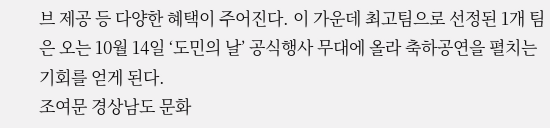브 제공 등 다양한 혜택이 주어진다. 이 가운데 최고팀으로 선정된 1개 팀은 오는 10월 14일 ‘도민의 날’ 공식행사 무대에 올라 축하공연을 펼치는 기회를 얻게 된다.
조여문 경상남도 문화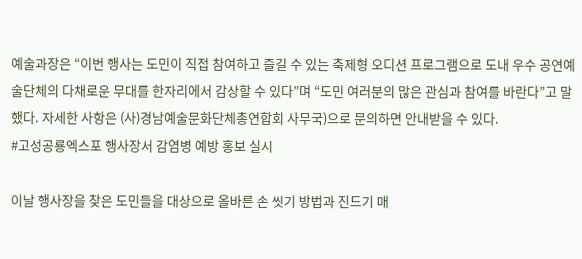예술과장은 “이번 행사는 도민이 직접 참여하고 즐길 수 있는 축제형 오디션 프로그램으로 도내 우수 공연예술단체의 다채로운 무대를 한자리에서 감상할 수 있다”며 “도민 여러분의 많은 관심과 참여를 바란다”고 말했다. 자세한 사항은 (사)경남예술문화단체총연합회 사무국)으로 문의하면 안내받을 수 있다.
#고성공룡엑스포 행사장서 감염병 예방 홍보 실시

이날 행사장을 찾은 도민들을 대상으로 올바른 손 씻기 방법과 진드기 매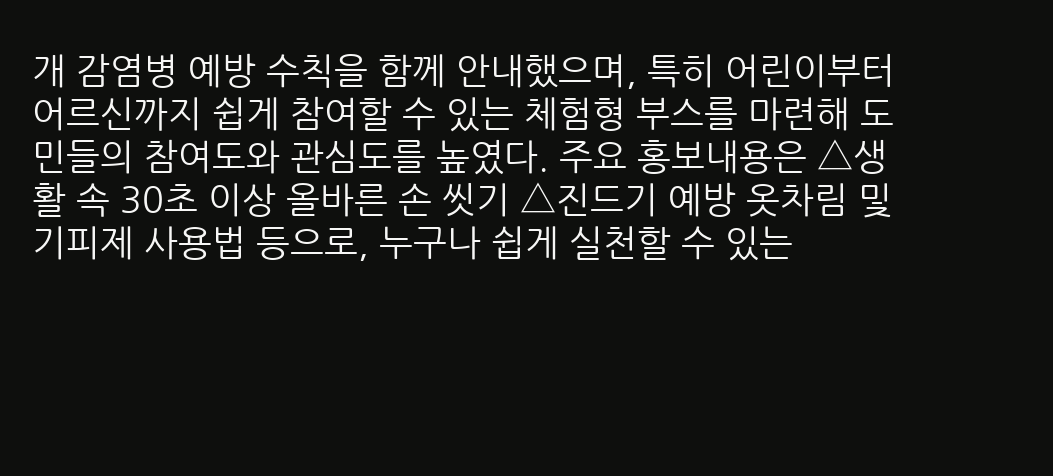개 감염병 예방 수칙을 함께 안내했으며, 특히 어린이부터 어르신까지 쉽게 참여할 수 있는 체험형 부스를 마련해 도민들의 참여도와 관심도를 높였다. 주요 홍보내용은 △생활 속 30초 이상 올바른 손 씻기 △진드기 예방 옷차림 및 기피제 사용법 등으로, 누구나 쉽게 실천할 수 있는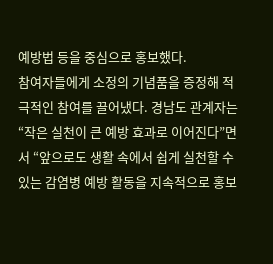예방법 등을 중심으로 홍보했다.
참여자들에게 소정의 기념품을 증정해 적극적인 참여를 끌어냈다. 경남도 관계자는 “작은 실천이 큰 예방 효과로 이어진다”면서 “앞으로도 생활 속에서 쉽게 실천할 수 있는 감염병 예방 활동을 지속적으로 홍보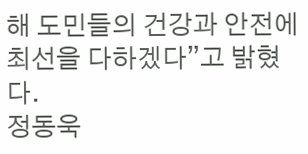해 도민들의 건강과 안전에 최선을 다하겠다”고 밝혔다.
정동욱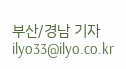부산/경남 기자 ilyo33@ilyo.co.kr